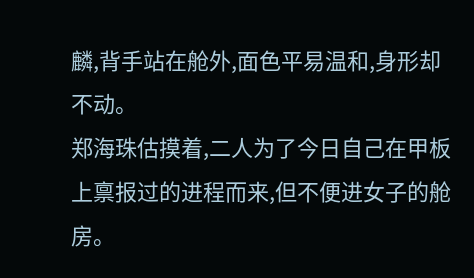麟,背手站在舱外,面色平易温和,身形却不动。
郑海珠估摸着,二人为了今日自己在甲板上禀报过的进程而来,但不便进女子的舱房。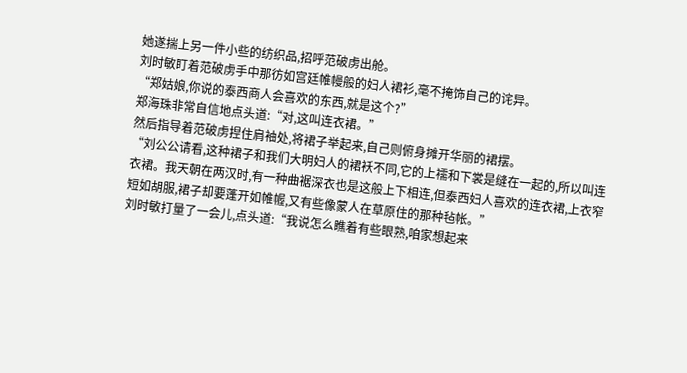她遂揣上另一件小些的纺织品,招呼范破虏出舱。
刘时敏盯着范破虏手中那彷如宫廷帷幔般的妇人裙衫,毫不掩饰自己的诧异。
“郑姑娘,你说的泰西商人会喜欢的东西,就是这个?”
郑海珠非常自信地点头道:“对,这叫连衣裙。”
然后指导着范破虏捏住肩袖处,将裙子举起来,自己则俯身摊开华丽的裙摆。
“刘公公请看,这种裙子和我们大明妇人的裙袄不同,它的上襦和下裳是缝在一起的,所以叫连衣裙。我天朝在两汉时,有一种曲裾深衣也是这般上下相连,但泰西妇人喜欢的连衣裙,上衣窄短如胡服,裙子却要蓬开如帷幄,又有些像蒙人在草原住的那种毡帐。”
刘时敏打量了一会儿,点头道:“我说怎么瞧着有些眼熟,咱家想起来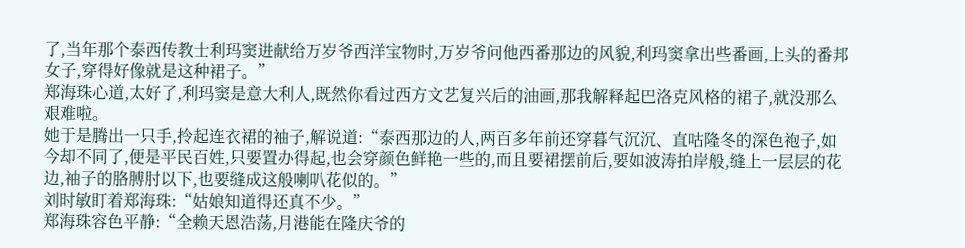了,当年那个泰西传教士利玛窦进献给万岁爷西洋宝物时,万岁爷问他西番那边的风貌,利玛窦拿出些番画,上头的番邦女子,穿得好像就是这种裙子。”
郑海珠心道,太好了,利玛窦是意大利人,既然你看过西方文艺复兴后的油画,那我解释起巴洛克风格的裙子,就没那么艰难啦。
她于是腾出一只手,拎起连衣裙的袖子,解说道:“泰西那边的人,两百多年前还穿暮气沉沉、直咕隆冬的深色袍子,如今却不同了,便是平民百姓,只要置办得起,也会穿颜色鲜艳一些的,而且要裙摆前后,要如波涛拍岸般,缝上一层层的花边,袖子的胳膊肘以下,也要缝成这般喇叭花似的。”
刘时敏盯着郑海珠:“姑娘知道得还真不少。”
郑海珠容色平静:“全赖天恩浩荡,月港能在隆庆爷的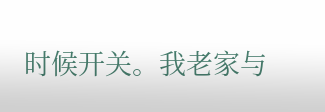时候开关。我老家与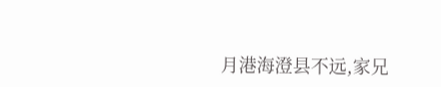月港海澄县不远,家兄